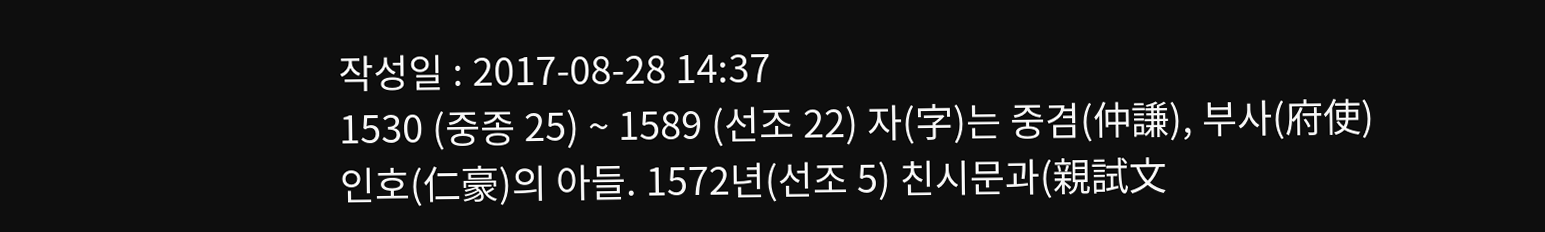작성일 : 2017-08-28 14:37
1530 (중종 25) ~ 1589 (선조 22) 자(字)는 중겸(仲謙), 부사(府使) 인호(仁豪)의 아들. 1572년(선조 5) 친시문과(親試文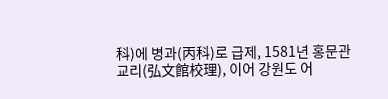科)에 병과(丙科)로 급제, 1581년 홍문관 교리(弘文館校理), 이어 강원도 어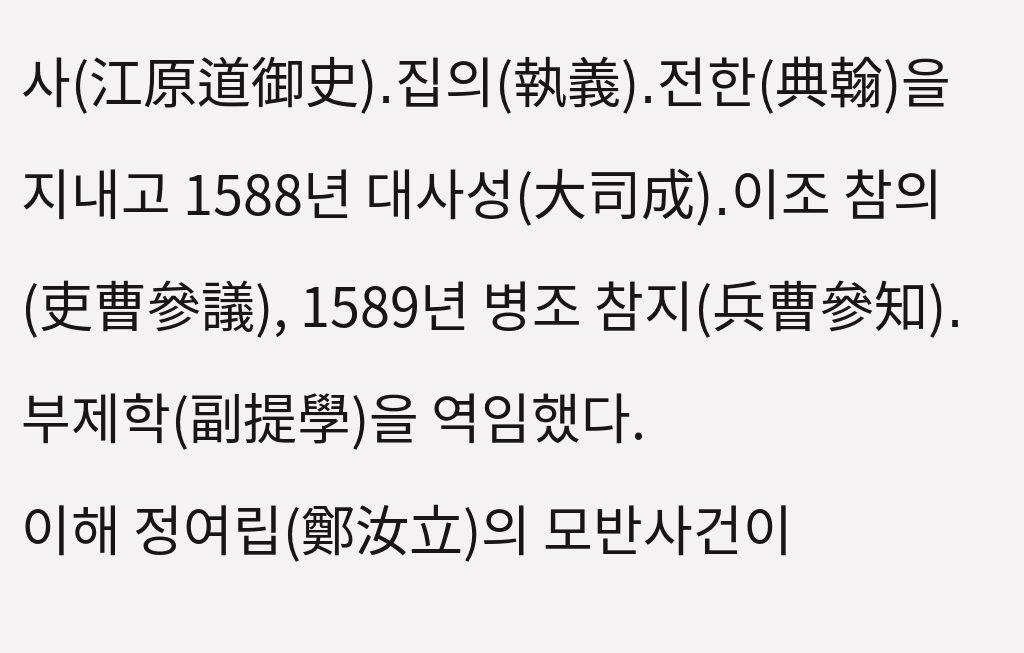사(江原道御史)․집의(執義)․전한(典翰)을 지내고 1588년 대사성(大司成)․이조 참의(吏曹參議), 1589년 병조 참지(兵曹參知)․부제학(副提學)을 역임했다.
이해 정여립(鄭汝立)의 모반사건이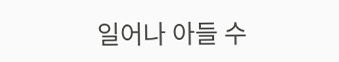일어나 아들 수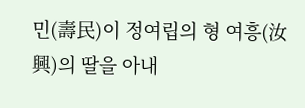민(壽民)이 정여립의 형 여흥(汝興)의 딸을 아내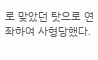로 맞았던 탓으로 연좌하여 사형당했다.